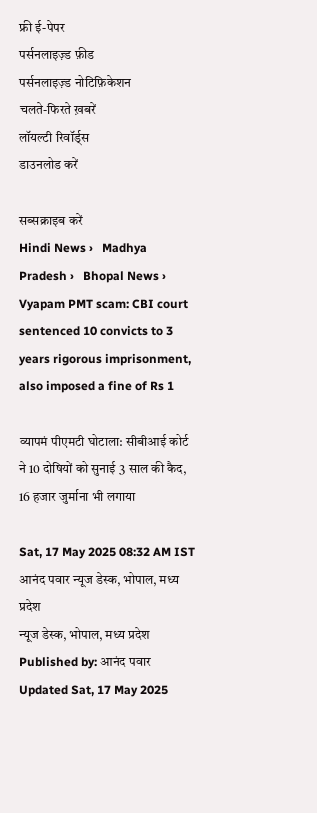फ्री ई-पेपर
पर्सनलाइज़्ड फ़ीड
पर्सनलाइज़्ड नोटिफ़िकेशन
चलते-फिरते ख़बरें
लॉयल्टी रिवॉर्ड्स
डाउनलोड करें

सब्सक्राइब करें
Hindi News ›   Madhya Pradesh ›   Bhopal News ›   Vyapam PMT scam: CBI court sentenced 10 convicts to 3 years rigorous imprisonment, also imposed a fine of Rs 1

व्यापमं पीएमटी घोटाला: सीबीआई कोर्ट ने 10 दोषियों को सुनाई 3 साल की कैद, 16 हजार जुर्माना भी लगाया

Sat, 17 May 2025 08:32 AM IST
आनंद पवार न्यूज डेस्क, भोपाल, मध्य प्रदेश
न्यूज डेस्क, भोपाल, मध्य प्रदेश Published by: आनंद पवार Updated Sat, 17 May 2025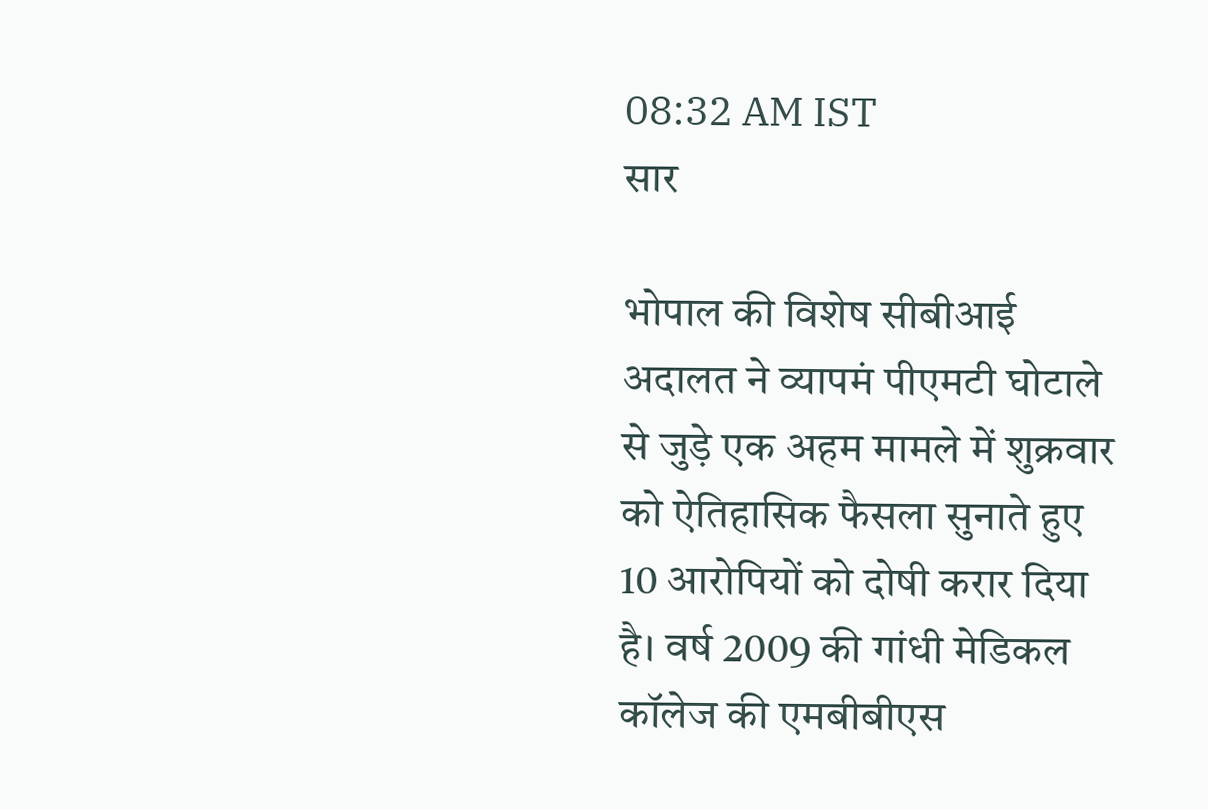08:32 AM IST
सार

भोपाल की विशेष सीबीआई अदालत ने व्यापमं पीएमटी घोटाले से जुड़े एक अहम मामले में शुक्रवार को ऐतिहासिक फैसला सुनाते हुए 10 आरोपियों को दोषी करार दिया है। वर्ष 2009 की गांधी मेडिकल कॉलेज की एमबीबीएस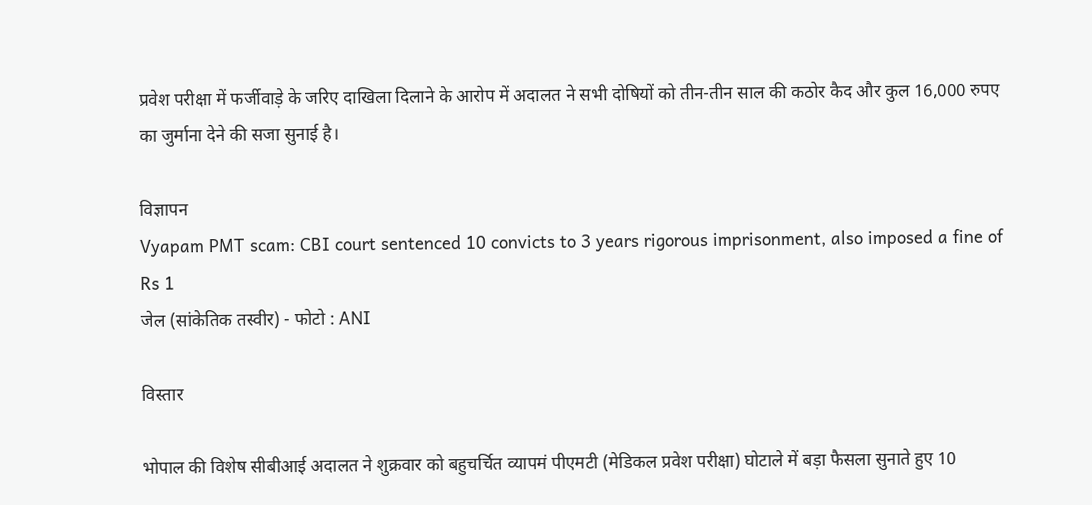प्रवेश परीक्षा में फर्जीवाड़े के जरिए दाखिला दिलाने के आरोप में अदालत ने सभी दोषियों को तीन-तीन साल की कठोर कैद और कुल 16,000 रुपए का जुर्माना देने की सजा सुनाई है।

विज्ञापन
Vyapam PMT scam: CBI court sentenced 10 convicts to 3 years rigorous imprisonment, also imposed a fine of Rs 1
जेल (सांकेतिक तस्वीर) - फोटो : ANI

विस्तार

भोपाल की विशेष सीबीआई अदालत ने शुक्रवार को बहुचर्चित व्यापमं पीएमटी (मेडिकल प्रवेश परीक्षा) घोटाले में बड़ा फैसला सुनाते हुए 10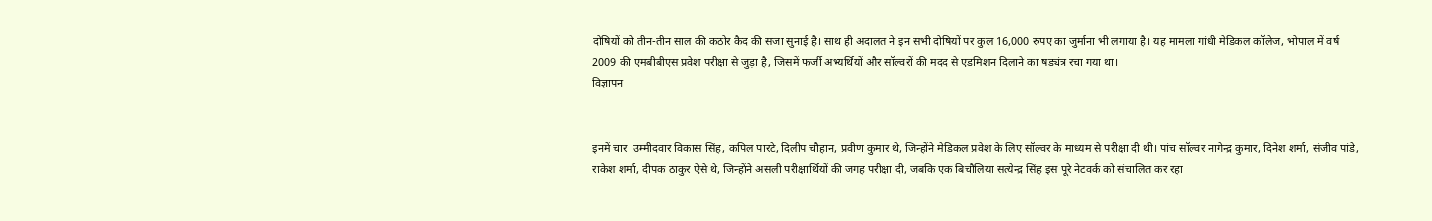दोषियों को तीन-तीन साल की कठोर कैद की सजा सुनाई है। साथ ही अदालत ने इन सभी दोषियों पर कुल 16,000 रुपए का जुर्माना भी लगाया है। यह मामला गांधी मेडिकल कॉलेज, भोपाल में वर्ष 2009 की एमबीबीएस प्रवेश परीक्षा से जुड़ा है, जिसमें फर्जी अभ्यर्थियों और सॉल्वरों की मदद से एडमिशन दिलाने का षड्यंत्र रचा गया था।
विज्ञापन


इनमें चार  उम्मीदवार विकास सिंह, कपिल पारटे, दिलीप चौहान, प्रवीण कुमार थे, जिन्होंने मेडिकल प्रवेश के लिए सॉल्वर के माध्यम से परीक्षा दी थी। पांच सॉल्वर नागेन्द्र कुमार, दिनेश शर्मा, संजीव पांडे, राकेश शर्मा, दीपक ठाकुर ऐसे थे, जिन्होंने असली परीक्षार्थियों की जगह परीक्षा दी, जबकि एक बिचौलिया सत्येन्द्र सिंह इस पूरे नेटवर्क को संचालित कर रहा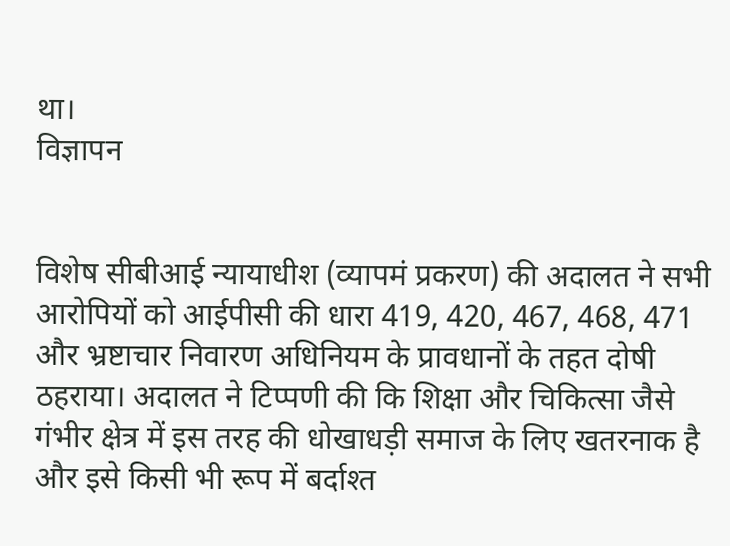था।
विज्ञापन


विशेष सीबीआई न्यायाधीश (व्यापमं प्रकरण) की अदालत ने सभी आरोपियों को आईपीसी की धारा 419, 420, 467, 468, 471 और भ्रष्टाचार निवारण अधिनियम के प्रावधानों के तहत दोषी ठहराया। अदालत ने टिप्पणी की कि शिक्षा और चिकित्सा जैसे गंभीर क्षेत्र में इस तरह की धोखाधड़ी समाज के लिए खतरनाक है और इसे किसी भी रूप में बर्दाश्त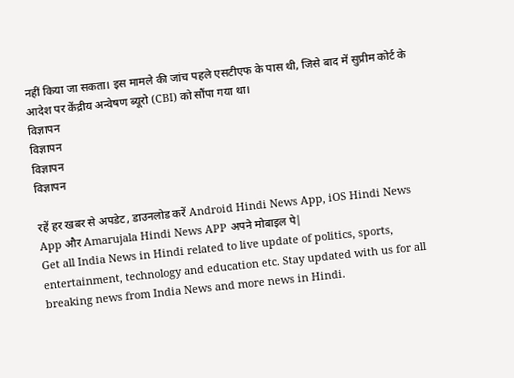नहीं किया जा सकता। इस मामले की जांच पहले एसटीएफ के पास थी, जिसे बाद में सुप्रीम कोर्ट के आदेश पर केंद्रीय अन्वेषण ब्यूरो (CBI) को सौंपा गया था।
विज्ञापन
विज्ञापन
विज्ञापन
विज्ञापन

रहें हर खबर से अपडेट, डाउनलोड करें Android Hindi News App, iOS Hindi News App और Amarujala Hindi News APP अपने मोबाइल पे|
Get all India News in Hindi related to live update of politics, sports, entertainment, technology and education etc. Stay updated with us for all breaking news from India News and more news in Hindi.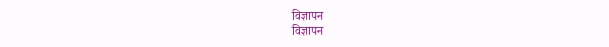विज्ञापन
विज्ञापन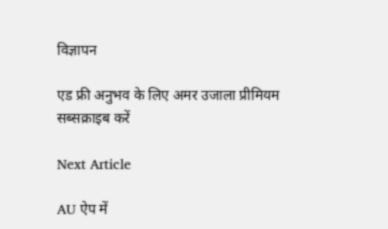विज्ञापन

एड फ्री अनुभव के लिए अमर उजाला प्रीमियम सब्सक्राइब करें

Next Article

AU ऐप में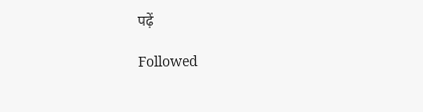पढ़ें

Followed